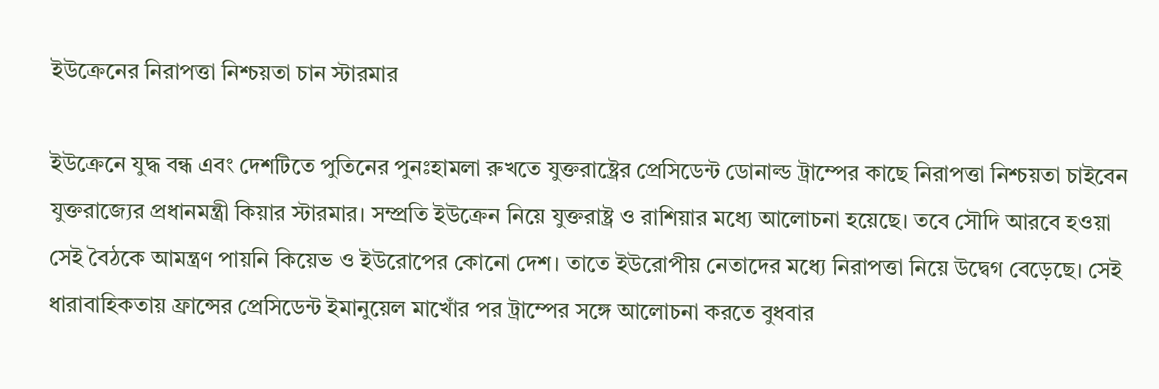ইউক্রেনের নিরাপত্তা নিশ্চয়তা চান স্টারমার

ইউক্রেনে যুদ্ধ বন্ধ এবং দেশটিতে পুতিনের পুনঃহামলা রুখতে যুক্তরাষ্ট্রের প্রেসিডেন্ট ডোনাল্ড ট্রাম্পের কাছে নিরাপত্তা নিশ্চয়তা চাইবেন যুক্তরাজ্যের প্রধানমন্ত্রী কিয়ার স্টারমার। সম্প্রতি ইউক্রেন নিয়ে যুক্তরাষ্ট্র ও রাশিয়ার মধ্যে আলোচনা হয়েছে। তবে সৌদি আরবে হওয়া সেই বৈঠকে আমন্ত্রণ পায়নি কিয়েভ ও ইউরোপের কোনো দেশ। তাতে ইউরোপীয় নেতাদের মধ্যে নিরাপত্তা নিয়ে উদ্বেগ বেড়েছে। সেই ধারাবাহিকতায় ফ্রান্সের প্রেসিডেন্ট ইমানুয়েল মাখোঁর পর ট্রাম্পের সঙ্গে আলোচনা করতে বুধবার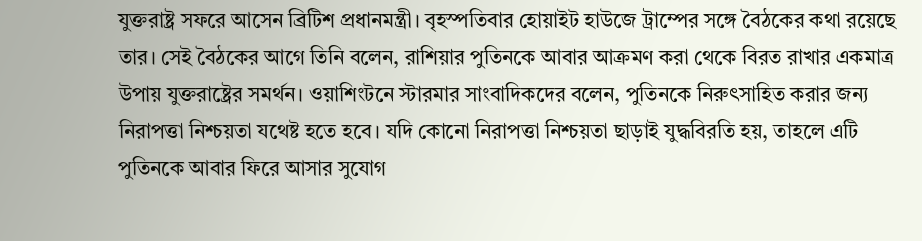যুক্তরাষ্ট্র সফরে আসেন ব্রিটিশ প্রধানমন্ত্রী। বৃহস্পতিবার হোয়াইট হাউজে ট্রাম্পের সঙ্গে বৈঠকের কথা রয়েছে তার। সেই বৈঠকের আগে তিনি বলেন, রাশিয়ার পুতিনকে আবার আক্রমণ করা থেকে বিরত রাখার একমাত্র উপায় যুক্তরাষ্ট্রের সমর্থন। ওয়াশিংটনে স্টারমার সাংবাদিকদের বলেন, পুতিনকে নিরুৎসাহিত করার জন্য নিরাপত্তা নিশ্চয়তা যথেষ্ট হতে হবে। যদি কোনো নিরাপত্তা নিশ্চয়তা ছাড়াই যুদ্ধবিরতি হয়, তাহলে এটি পুতিনকে আবার ফিরে আসার সুযোগ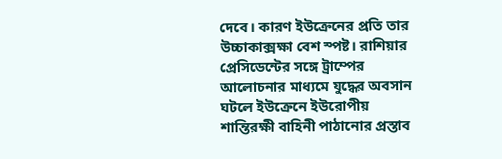দেবে। কারণ ইউক্রেনের প্রতি তার উচ্চাকাক্সক্ষা বেশ স্পষ্ট। রাশিয়ার প্রেসিডেন্টের সঙ্গে ট্রাম্পের আলোচনার মাধ্যমে যুদ্ধের অবসান ঘটলে ইউক্রেনে ইউরোপীয় শান্তিরক্ষী বাহিনী পাঠানোর প্রস্তাব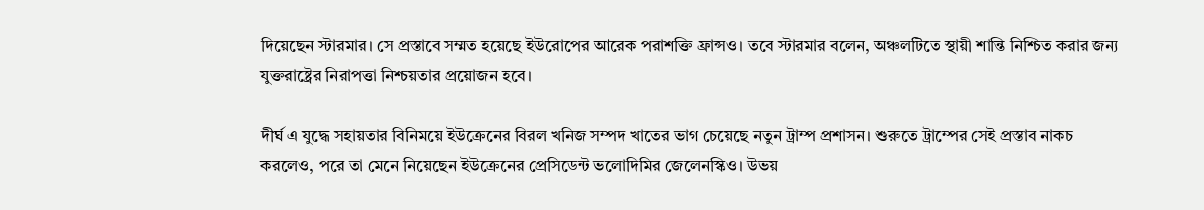দিয়েছেন স্টারমার। সে প্রস্তাবে সম্মত হয়েছে ইউরোপের আরেক পরাশক্তি ফ্রান্সও। তবে স্টারমার বলেন, অঞ্চলটিতে স্থায়ী শান্তি নিশ্চিত করার জন্য যুক্তরাষ্ট্রের নিরাপত্তা নিশ্চয়তার প্রয়োজন হবে।

দীর্ঘ এ যুদ্ধে সহায়তার বিনিময়ে ইউক্রেনের বিরল খনিজ সম্পদ খাতের ভাগ চেয়েছে নতুন ট্রাম্প প্রশাসন। শুরুতে ট্রাম্পের সেই প্রস্তাব নাকচ করলেও, পরে তা মেনে নিয়েছেন ইউক্রেনের প্রেসিডেন্ট ভলোদিমির জেলেনস্কিও। উভয়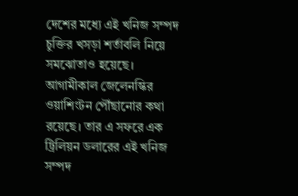দেশের মধ্যে এই খনিজ সম্পদ চুক্তির খসড়া শর্তাবলি নিয়ে সমঝোতাও হয়েছে। আগামীকাল জেলেনস্কির ওয়াশিংটন পৌঁছানোর কথা রয়েছে। তার এ সফরে এক ট্রিলিয়ন ডলারের এই খনিজ সম্পদ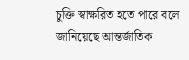চুক্তি স্বাক্ষরিত হতে পারে বলে জানিয়েছে আন্তর্জাতিক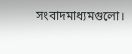সংবাদমাধ্যমগুলো।